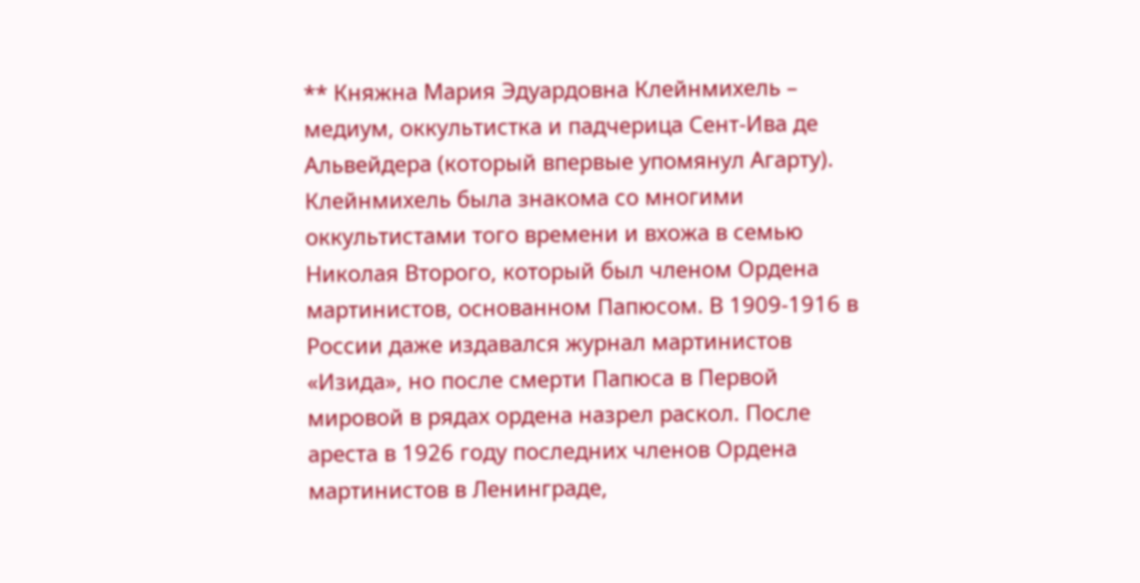** Княжна Мария Эдуардовна Клейнмихель – медиум, оккультистка и падчерица Сент-Ива де Альвейдера (который впервые упомянул Агарту). Клейнмихель была знакома со многими оккультистами того времени и вхожа в семью Николая Второго, который был членом Ордена мартинистов, основанном Папюсом. В 1909-1916 в России даже издавался журнал мартинистов «Изида», но после смерти Папюса в Первой мировой в рядах ордена назрел раскол. После ареста в 1926 году последних членов Ордена мартинистов в Ленинграде,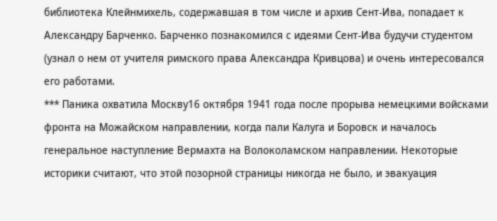библиотека Клейнмихель, содержавшая в том числе и архив Сент-Ива, попадает к Александру Барченко. Барченко познакомился с идеями Сент-Ива будучи студентом (узнал о нем от учителя римского права Александра Кривцова) и очень интересовался его работами.
*** Паника охватила Москву16 октября 1941 года после прорыва немецкими войсками фронта на Можайском направлении, когда пали Калуга и Боровск и началось генеральное наступление Вермахта на Волоколамском направлении. Некоторые историки считают, что этой позорной страницы никогда не было, и эвакуация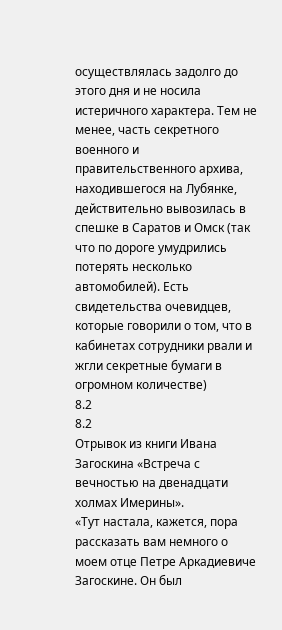осуществлялась задолго до этого дня и не носила истеричного характера. Тем не менее, часть секретного военного и правительственного архива, находившегося на Лубянке, действительно вывозилась в спешке в Саратов и Омск (так что по дороге умудрились потерять несколько автомобилей). Есть свидетельства очевидцев, которые говорили о том, что в кабинетах сотрудники рвали и жгли секретные бумаги в огромном количестве)
8.2
8.2
Отрывок из книги Ивана Загоскина «Встреча с вечностью на двенадцати холмах Имерины».
«Тут настала, кажется, пора рассказать вам немного о моем отце Петре Аркадиевиче Загоскине. Он был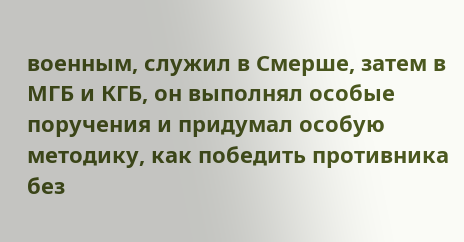военным, служил в Смерше, затем в МГБ и КГБ, он выполнял особые поручения и придумал особую методику, как победить противника без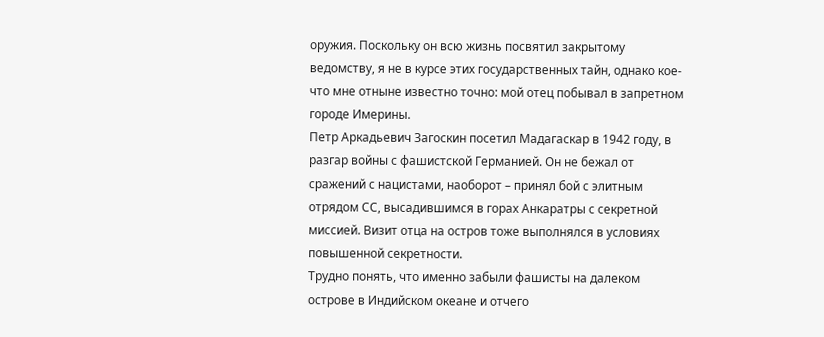оружия. Поскольку он всю жизнь посвятил закрытому ведомству, я не в курсе этих государственных тайн, однако кое-что мне отныне известно точно: мой отец побывал в запретном городе Имерины.
Петр Аркадьевич Загоскин посетил Мадагаскар в 1942 году, в разгар войны с фашистской Германией. Он не бежал от сражений с нацистами, наоборот – принял бой с элитным отрядом СС, высадившимся в горах Анкаратры с секретной миссией. Визит отца на остров тоже выполнялся в условиях повышенной секретности.
Трудно понять, что именно забыли фашисты на далеком острове в Индийском океане и отчего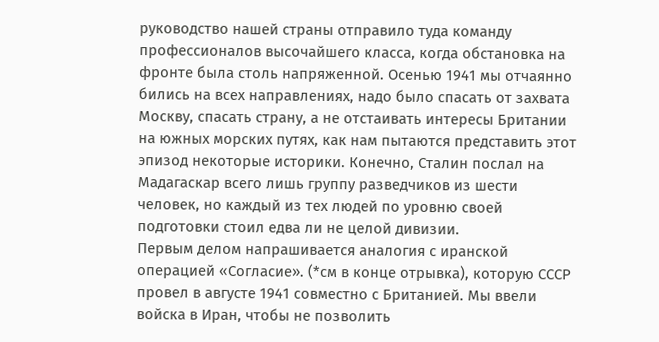руководство нашей страны отправило туда команду профессионалов высочайшего класса, когда обстановка на фронте была столь напряженной. Осенью 1941 мы отчаянно бились на всех направлениях, надо было спасать от захвата Москву, спасать страну, а не отстаивать интересы Британии на южных морских путях, как нам пытаются представить этот эпизод некоторые историки. Конечно, Сталин послал на Мадагаскар всего лишь группу разведчиков из шести человек, но каждый из тех людей по уровню своей подготовки стоил едва ли не целой дивизии.
Первым делом напрашивается аналогия с иранской операцией «Согласие». (*см в конце отрывка), которую СССР провел в августе 1941 совместно с Британией. Мы ввели войска в Иран, чтобы не позволить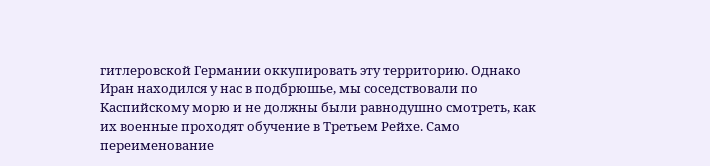гитлеровской Германии оккупировать эту территорию. Однако Иран находился у нас в подбрюшье, мы соседствовали по Каспийскому морю и не должны были равнодушно смотреть, как их военные проходят обучение в Третьем Рейхе. Само переименование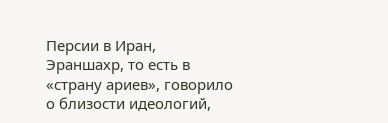Персии в Иран, Эраншахр, то есть в «страну ариев», говорило о близости идеологий,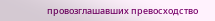провозглашавших превосходство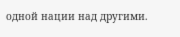одной нации над другими.